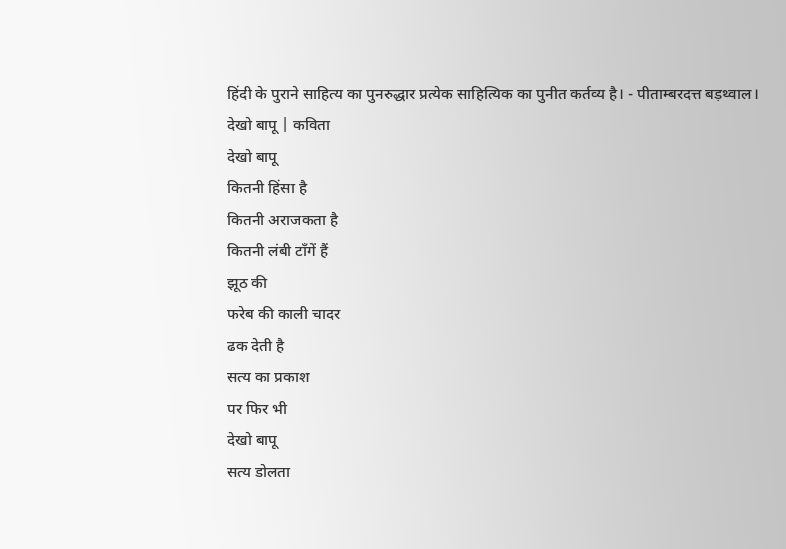हिंदी के पुराने साहित्य का पुनरुद्धार प्रत्येक साहित्यिक का पुनीत कर्तव्य है। - पीताम्बरदत्त बड़थ्वाल।
देखो बापू | कविता
देखो बापू
कितनी हिंसा है
कितनी अराजकता है
कितनी लंबी टाँगें हैं
झूठ की
फरेब की काली चादर
ढक देती है
सत्य का प्रकाश
पर फिर भी
देखो बापू
सत्य डोलता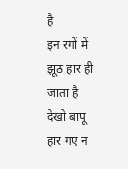है
इन रगों में
झूठ हार ही जाता है
देखो बापू
हार गए न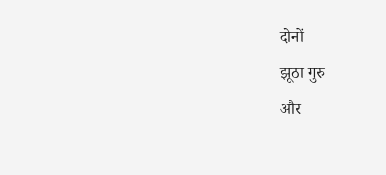दोनों
झूठा गुरु
और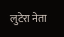लुटेरा नेता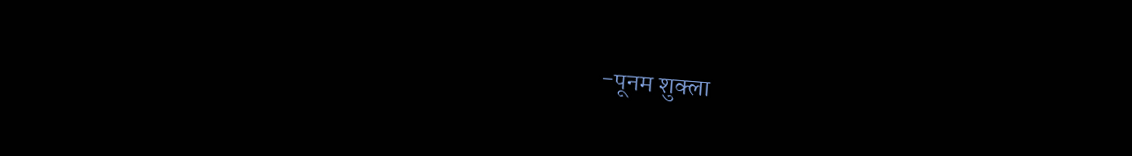-पूनम शुक्ला